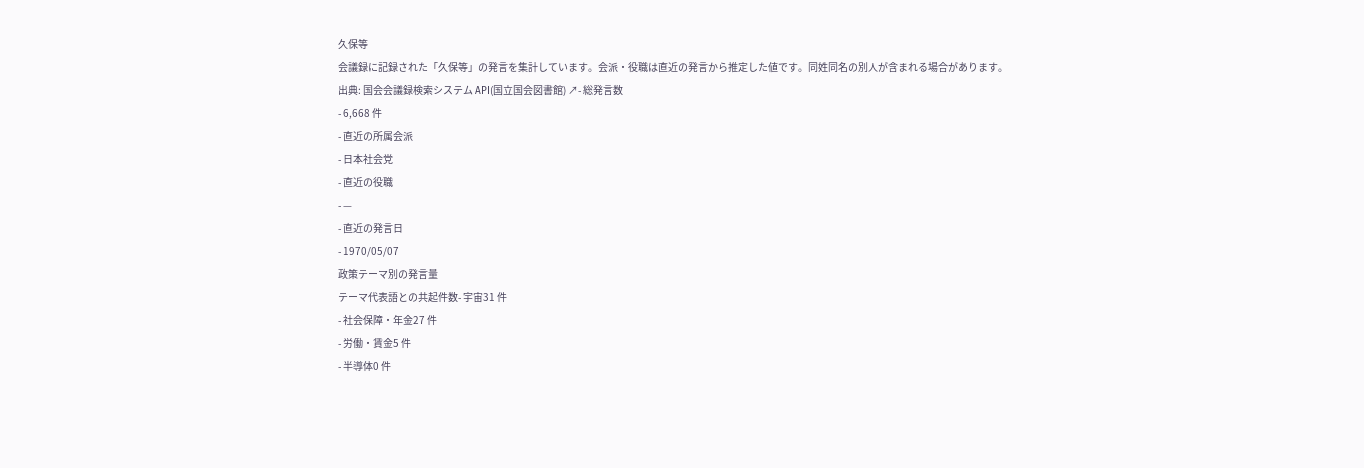久保等
会議録に記録された「久保等」の発言を集計しています。会派・役職は直近の発言から推定した値です。同姓同名の別人が含まれる場合があります。
出典: 国会会議録検索システム API(国立国会図書館) ↗- 総発言数
- 6,668 件
- 直近の所属会派
- 日本社会党
- 直近の役職
- —
- 直近の発言日
- 1970/05/07
政策テーマ別の発言量
テーマ代表語との共起件数- 宇宙31 件
- 社会保障・年金27 件
- 労働・賃金5 件
- 半導体0 件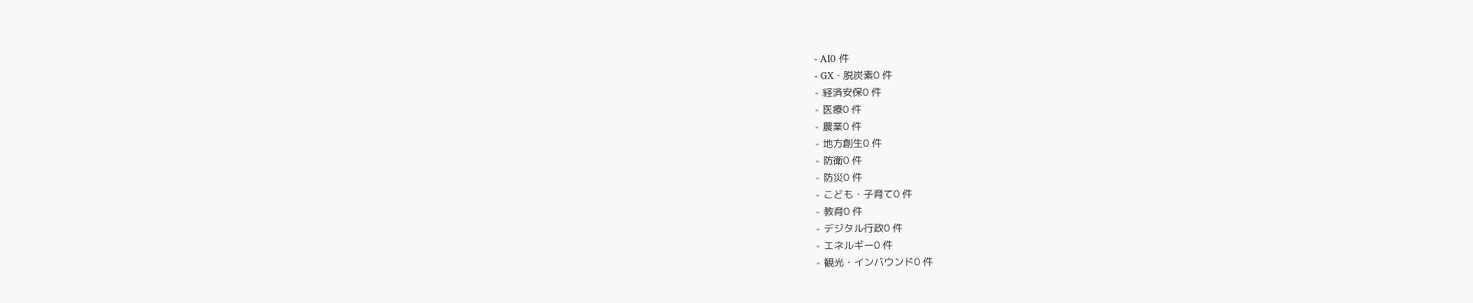- AI0 件
- GX・脱炭素0 件
- 経済安保0 件
- 医療0 件
- 農業0 件
- 地方創生0 件
- 防衛0 件
- 防災0 件
- こども・子育て0 件
- 教育0 件
- デジタル行政0 件
- エネルギー0 件
- 観光・インバウンド0 件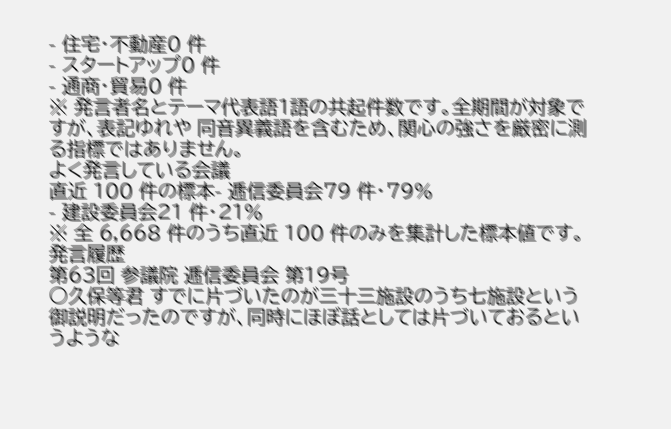- 住宅・不動産0 件
- スタートアップ0 件
- 通商・貿易0 件
※ 発言者名とテーマ代表語1語の共起件数です。全期間が対象ですが、表記ゆれや 同音異義語を含むため、関心の強さを厳密に測る指標ではありません。
よく発言している会議
直近 100 件の標本- 逓信委員会79 件・79%
- 建設委員会21 件・21%
※ 全 6,668 件のうち直近 100 件のみを集計した標本値です。
発言履歴
第63回 参議院 逓信委員会 第19号
○久保等君 すでに片づいたのが三十三施設のうち七施設という御説明だったのですが、同時にほぼ話としては片づいておるというような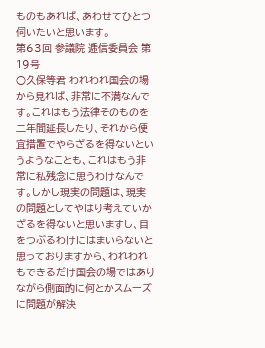ものもあれば、あわせてひとつ伺いたいと思います。
第63回 参議院 逓信委員会 第19号
○久保等君 われわれ国会の場から見れば、非常に不満なんです。これはもう法律そのものを二年間延長したり、それから便宜措置でやらざるを得ないというようなことも、これはもう非常に私残念に思うわけなんです。しかし現実の問題は、現実の問題としてやはり考えていかざるを得ないと思いますし、目をつぶるわけにはまいらないと思っておりますから、われわれもできるだけ国会の場ではありながら側面的に何とかスムーズに問題が解決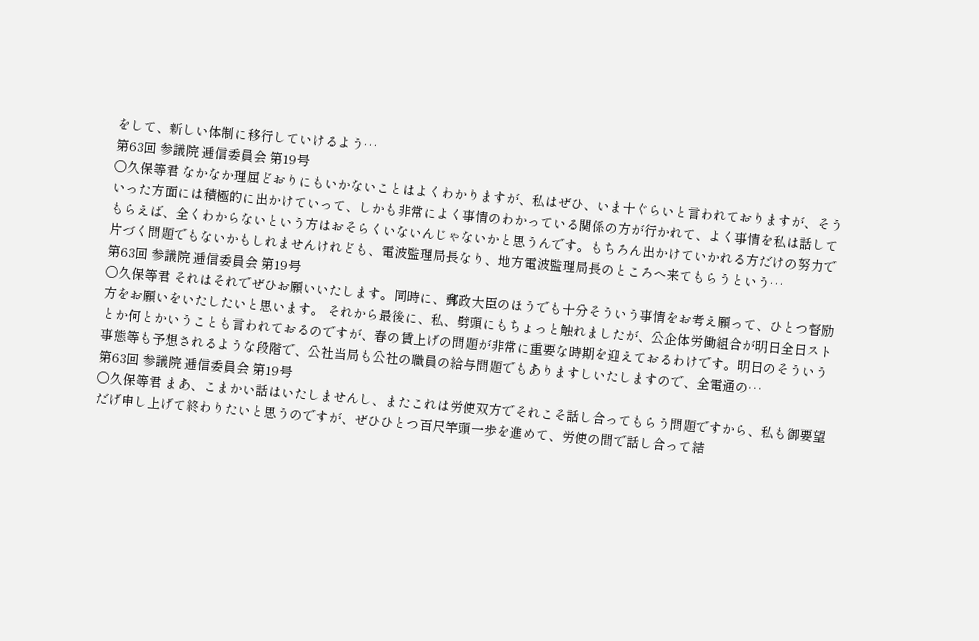をして、新しい体制に移行していけるよう…
第63回 参議院 逓信委員会 第19号
○久保等君 なかなか理屈どおりにもいかないことはよくわかりますが、私はぜひ、いま十ぐらいと言われておりますが、そういった方面には積極的に出かけていって、しかも非常によく事情のわかっている関係の方が行かれて、よく事情を私は話してもらえば、全くわからないという方はおそらくいないんじゃないかと思うんです。もちろん出かけていかれる方だけの努力で片づく問題でもないかもしれませんけれども、電波監理局長なり、地方電波監理局長のところへ来てもらうという…
第63回 参議院 逓信委員会 第19号
○久保等君 それはそれでぜひお願いいたします。同時に、郵政大臣のほうでも十分そういう事情をお考え願って、ひとつ督励方をお願いをいたしたいと思います。 それから最後に、私、劈頭にもちょっと触れましたが、公企体労働組合が明日全日ストとか何とかいうことも言われておるのですが、春の賃上げの問題が非常に重要な時期を迎えておるわけです。明日のそういう事態等も予想されるような段階で、公社当局も公社の職員の給与問題でもありますしいたしますので、全電通の…
第63回 参議院 逓信委員会 第19号
○久保等君 まあ、こまかい話はいたしませんし、またこれは労使双方でそれこそ話し合ってもらう問題ですから、私も御要望だげ申し上げて終わりたいと思うのですが、ぜひひとつ百尺竿頭一歩を進めて、労使の間で話し合って結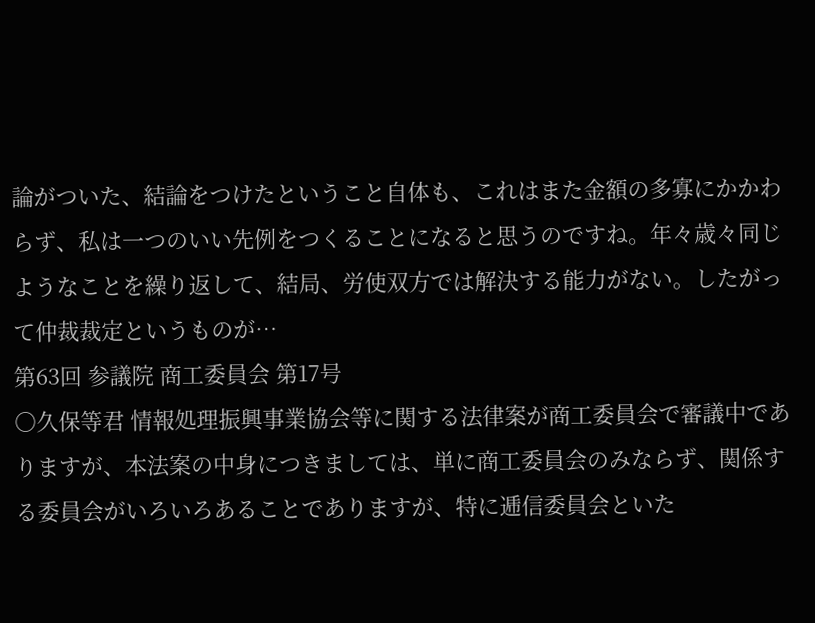論がついた、結論をつけたということ自体も、これはまた金額の多寡にかかわらず、私は一つのいい先例をつくることになると思うのですね。年々歳々同じようなことを繰り返して、結局、労使双方では解決する能力がない。したがって仲裁裁定というものが…
第63回 参議院 商工委員会 第17号
○久保等君 情報処理振興事業協会等に関する法律案が商工委員会で審議中でありますが、本法案の中身につきましては、単に商工委員会のみならず、関係する委員会がいろいろあることでありますが、特に逓信委員会といた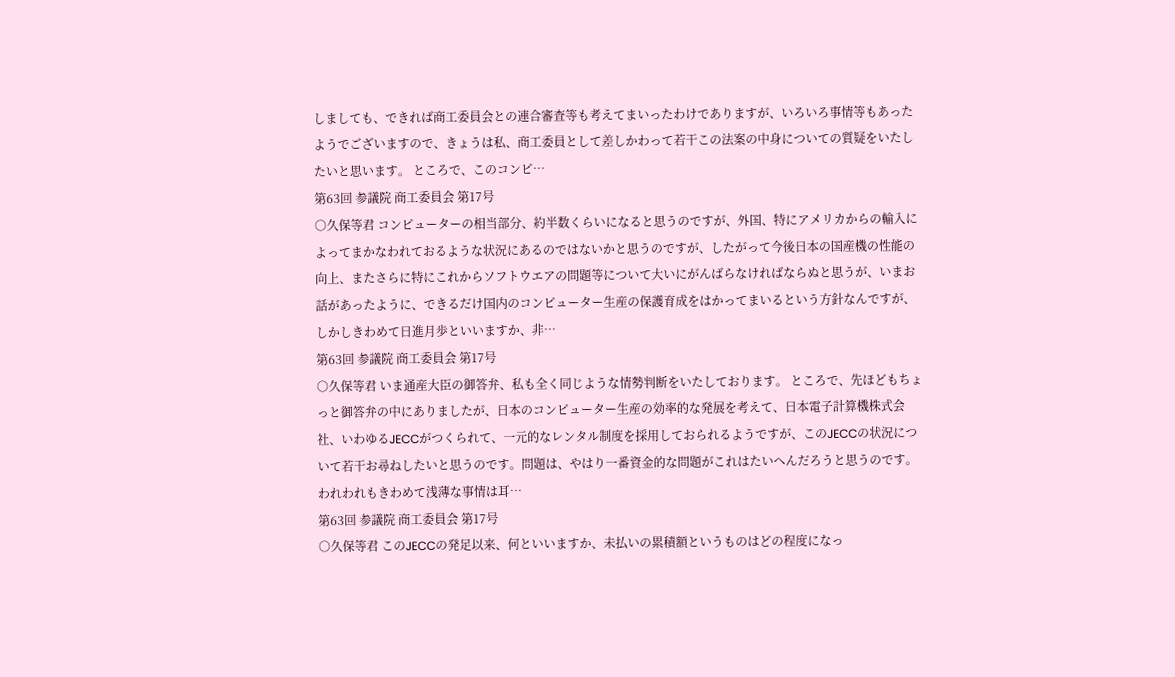しましても、できれば商工委員会との連合審査等も考えてまいったわけでありますが、いろいろ事情等もあったようでございますので、きょうは私、商工委員として差しかわって若干この法案の中身についての質疑をいたしたいと思います。 ところで、このコンピ…
第63回 参議院 商工委員会 第17号
○久保等君 コンピューターの相当部分、約半数くらいになると思うのですが、外国、特にアメリカからの輸入によってまかなわれておるような状況にあるのではないかと思うのですが、したがって今後日本の国産機の性能の向上、またさらに特にこれからソフトウエアの問題等について大いにがんばらなければならぬと思うが、いまお話があったように、できるだけ国内のコンピューター生産の保護育成をはかってまいるという方針なんですが、しかしきわめて日進月歩といいますか、非…
第63回 参議院 商工委員会 第17号
○久保等君 いま通産大臣の御答弁、私も全く同じような情勢判断をいたしております。 ところで、先ほどもちょっと御答弁の中にありましたが、日本のコンピューター生産の効率的な発展を考えて、日本電子計算機株式会社、いわゆるJECCがつくられて、一元的なレンタル制度を採用しておられるようですが、このJECCの状況について若干お尋ねしたいと思うのです。問題は、やはり一番資金的な問題がこれはたいへんだろうと思うのです。われわれもきわめて浅薄な事情は耳…
第63回 参議院 商工委員会 第17号
○久保等君 このJECCの発足以来、何といいますか、未払いの累積額というものはどの程度になっ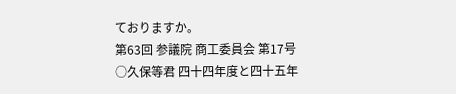ておりますか。
第63回 参議院 商工委員会 第17号
○久保等君 四十四年度と四十五年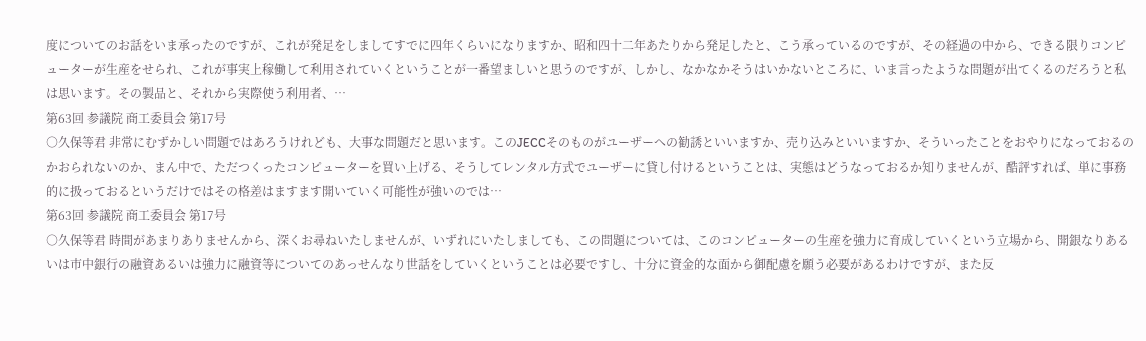度についてのお話をいま承ったのですが、これが発足をしましてすでに四年くらいになりますか、昭和四十二年あたりから発足したと、こう承っているのですが、その経過の中から、できる限りコンピューターが生産をせられ、これが事実上稼働して利用されていくということが一番望ましいと思うのですが、しかし、なかなかそうはいかないところに、いま言ったような問題が出てくるのだろうと私は思います。その製品と、それから実際使う利用者、…
第63回 参議院 商工委員会 第17号
○久保等君 非常にむずかしい問題ではあろうけれども、大事な問題だと思います。このJECCそのものがユーザーへの勧誘といいますか、売り込みといいますか、そういったことをおやりになっておるのかおられないのか、まん中で、ただつくったコンピューターを買い上げる、そうしてレンタル方式でユーザーに貸し付けるということは、実態はどうなっておるか知りませんが、酷評すれば、単に事務的に扱っておるというだけではその格差はますます開いていく可能性が強いのでは…
第63回 参議院 商工委員会 第17号
○久保等君 時間があまりありませんから、深くお尋ねいたしませんが、いずれにいたしましても、この問題については、このコンピューターの生産を強力に育成していくという立場から、開銀なりあるいは市中銀行の融資あるいは強力に融資等についてのあっせんなり世話をしていくということは必要ですし、十分に資金的な面から御配慮を願う必要があるわけですが、また反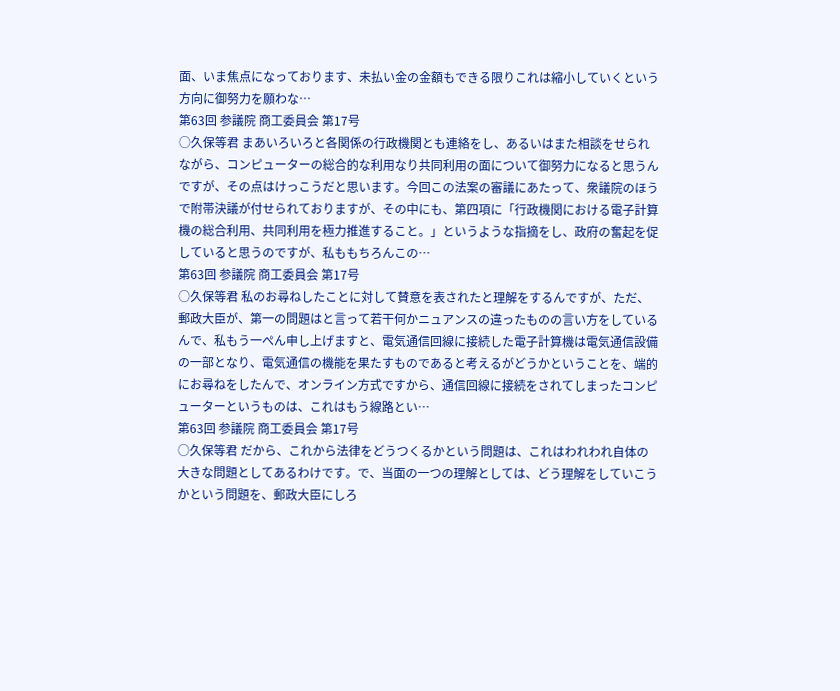面、いま焦点になっております、未払い金の金額もできる限りこれは縮小していくという方向に御努力を願わな…
第63回 参議院 商工委員会 第17号
○久保等君 まあいろいろと各関係の行政機関とも連絡をし、あるいはまた相談をせられながら、コンピューターの総合的な利用なり共同利用の面について御努力になると思うんですが、その点はけっこうだと思います。今回この法案の審議にあたって、衆議院のほうで附帯決議が付せられておりますが、その中にも、第四項に「行政機関における電子計算機の総合利用、共同利用を極力推進すること。」というような指摘をし、政府の奮起を促していると思うのですが、私ももちろんこの…
第63回 参議院 商工委員会 第17号
○久保等君 私のお尋ねしたことに対して賛意を表されたと理解をするんですが、ただ、郵政大臣が、第一の問題はと言って若干何かニュアンスの違ったものの言い方をしているんで、私もう一ぺん申し上げますと、電気通信回線に接続した電子計算機は電気通信設備の一部となり、電気通信の機能を果たすものであると考えるがどうかということを、端的にお尋ねをしたんで、オンライン方式ですから、通信回線に接続をされてしまったコンピューターというものは、これはもう線路とい…
第63回 参議院 商工委員会 第17号
○久保等君 だから、これから法律をどうつくるかという問題は、これはわれわれ自体の大きな問題としてあるわけです。で、当面の一つの理解としては、どう理解をしていこうかという問題を、郵政大臣にしろ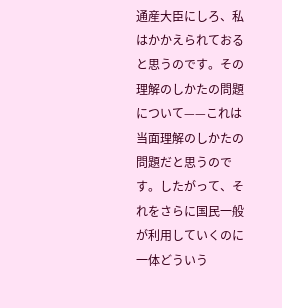通産大臣にしろ、私はかかえられておると思うのです。その理解のしかたの問題について——これは当面理解のしかたの問題だと思うのです。したがって、それをさらに国民一般が利用していくのに一体どういう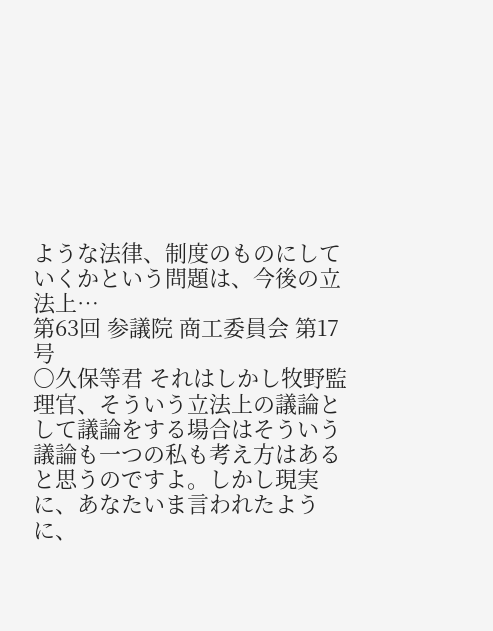ような法律、制度のものにしていくかという問題は、今後の立法上…
第63回 参議院 商工委員会 第17号
○久保等君 それはしかし牧野監理官、そういう立法上の議論として議論をする場合はそういう議論も一つの私も考え方はあると思うのですよ。しかし現実に、あなたいま言われたように、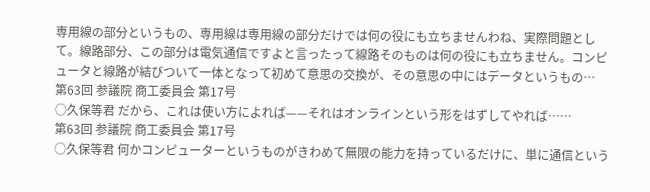専用線の部分というもの、専用線は専用線の部分だけでは何の役にも立ちませんわね、実際問題として。線路部分、この部分は電気通信ですよと言ったって線路そのものは何の役にも立ちません。コンピュータと線路が結びついて一体となって初めて意思の交換が、その意思の中にはデータというもの…
第63回 参議院 商工委員会 第17号
○久保等君 だから、これは使い方によれば——それはオンラインという形をはずしてやれば……
第63回 参議院 商工委員会 第17号
○久保等君 何かコンピューターというものがきわめて無限の能力を持っているだけに、単に通信という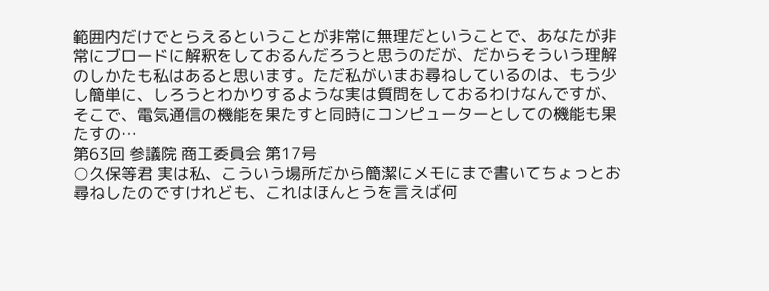範囲内だけでとらえるということが非常に無理だということで、あなたが非常にブロードに解釈をしておるんだろうと思うのだが、だからそういう理解のしかたも私はあると思います。ただ私がいまお尋ねしているのは、もう少し簡単に、しろうとわかりするような実は質問をしておるわけなんですが、そこで、電気通信の機能を果たすと同時にコンピューターとしての機能も果たすの…
第63回 参議院 商工委員会 第17号
○久保等君 実は私、こういう場所だから簡潔にメモにまで書いてちょっとお尋ねしたのですけれども、これはほんとうを言えば何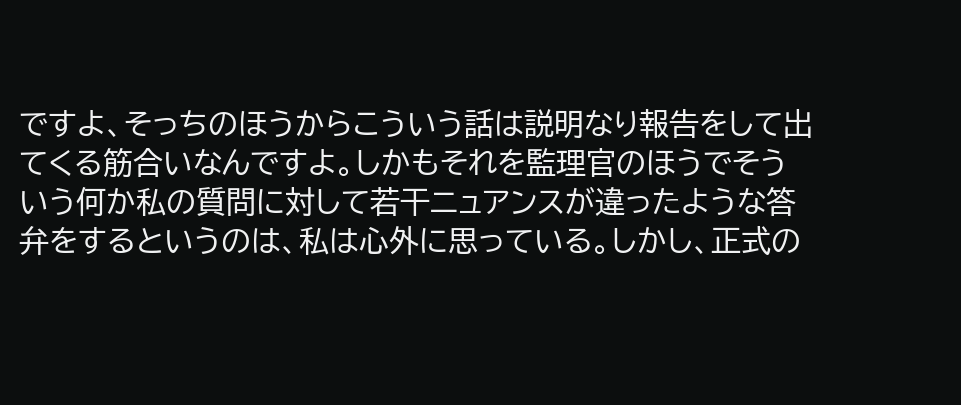ですよ、そっちのほうからこういう話は説明なり報告をして出てくる筋合いなんですよ。しかもそれを監理官のほうでそういう何か私の質問に対して若干ニュアンスが違ったような答弁をするというのは、私は心外に思っている。しかし、正式の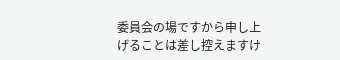委員会の場ですから申し上げることは差し控えますけ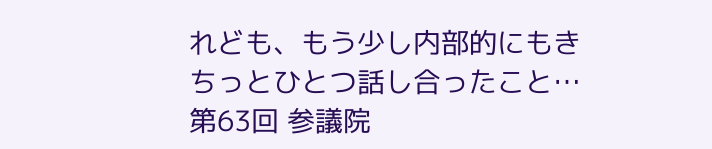れども、もう少し内部的にもきちっとひとつ話し合ったこと…
第63回 参議院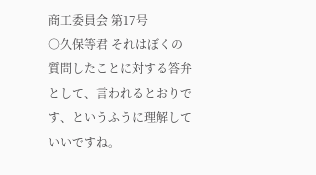商工委員会 第17号
○久保等君 それはぼくの質問したことに対する答弁として、言われるとおりです、というふうに理解していいですね。